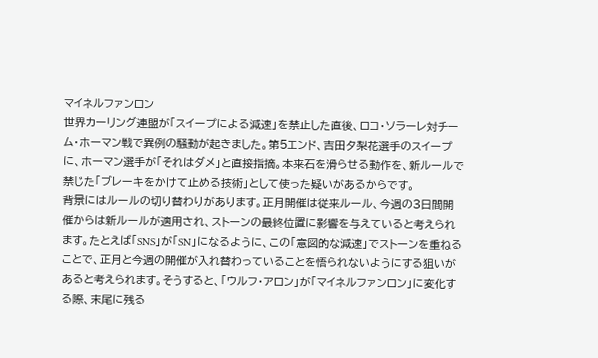マイネルファンロン
世界カーリング連盟が「スイープによる減速」を禁止した直後、ロコ・ソラーレ対チーム・ホーマン戦で異例の騒動が起きました。第5エンド、吉田夕梨花選手のスイープに、ホーマン選手が「それはダメ」と直接指摘。本来石を滑らせる動作を、新ルールで禁じた「ブレーキをかけて止める技術」として使った疑いがあるからです。
背景にはルールの切り替わりがあります。正月開催は従来ルール、今週の3日間開催からは新ルールが適用され、ストーンの最終位置に影響を与えていると考えられます。たとえば「SNS」が「SN」になるように、この「意図的な減速」でストーンを重ねることで、正月と今週の開催が入れ替わっていることを悟られないようにする狙いがあると考えられます。そうすると、「ウルフ・アロン」が「マイネルファンロン」に変化する際、末尾に残る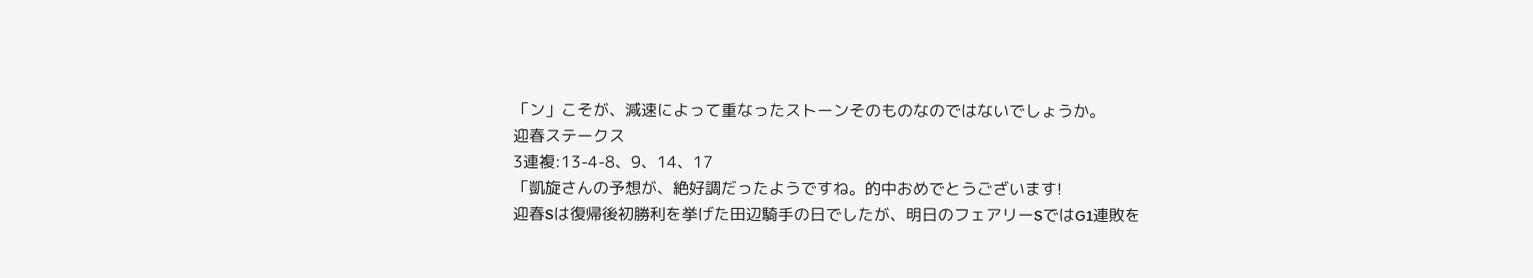「ン」こそが、減速によって重なったストーンそのものなのではないでしょうか。
迎春ステークス
3連複:13-4-8、9、14、17
「凱旋さんの予想が、絶好調だったようですね。的中おめでとうございます!
迎春Sは復帰後初勝利を挙げた田辺騎手の日でしたが、明日のフェアリーSではG1連敗を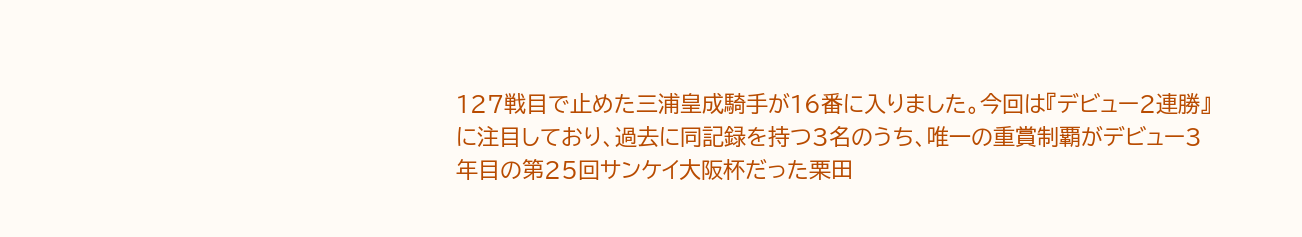127戦目で止めた三浦皇成騎手が16番に入りました。今回は『デビュー2連勝』に注目しており、過去に同記録を持つ3名のうち、唯一の重賞制覇がデビュー3年目の第25回サンケイ大阪杯だった栗田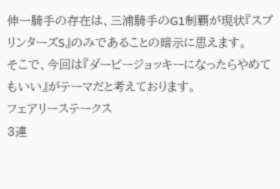伸一騎手の存在は、三浦騎手のG1制覇が現状『スプリンターズS』のみであることの暗示に思えます。
そこで、今回は『ダービージョッキーになったらやめてもいい』がテーマだと考えております。
フェアリーステークス
3連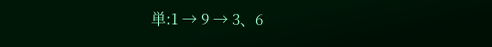単:1 → 9 → 3、6